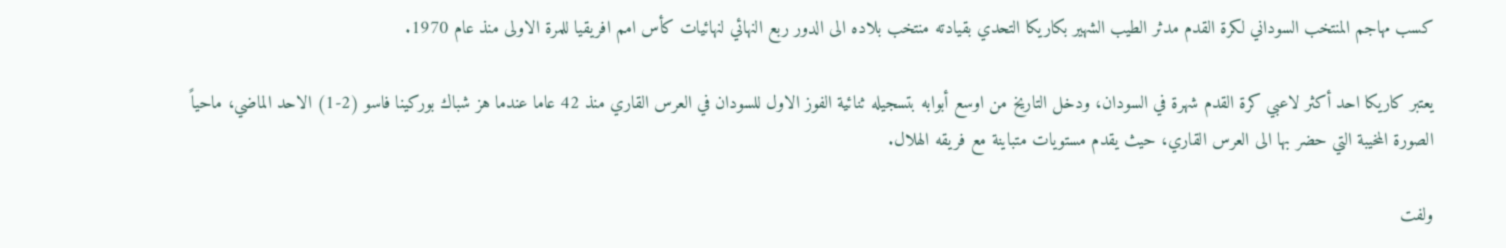كسب مهاجم المنتخب السوداني لكرة القدم مدثر الطيب الشهير بكاريكا التحدي بقيادته منتخب بلاده الى الدور ربع النهائي لنهائيات كأس امم افريقيا للمرة الاولى منذ عام 1970.

يعتبر كاريكا احد أكثر لاعبي كرة القدم شهرة في السودان، ودخل التاريخ من اوسع أبوابه بتسجيله ثنائية الفوز الاول للسودان في العرس القاري منذ 42 عاما عندما هز شباك بوركينا فاسو (2-1) الاحد الماضي، ماحياً الصورة المخيبة التي حضر بها الى العرس القاري، حيث يقدم مستويات متباينة مع فريقه الهلال.

ولفت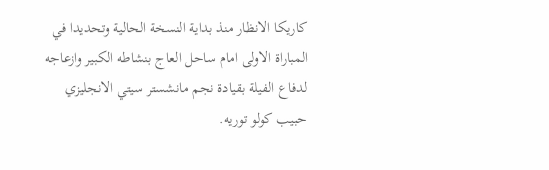كاريكا الانظار منذ بداية النسخة الحالية وتحديدا في المباراة الاولى امام ساحل العاج بنشاطه الكبير وازعاجه لدفاع الفيلة بقيادة نجم مانشستر سيتي الانجليزي حبيب كولو توريه.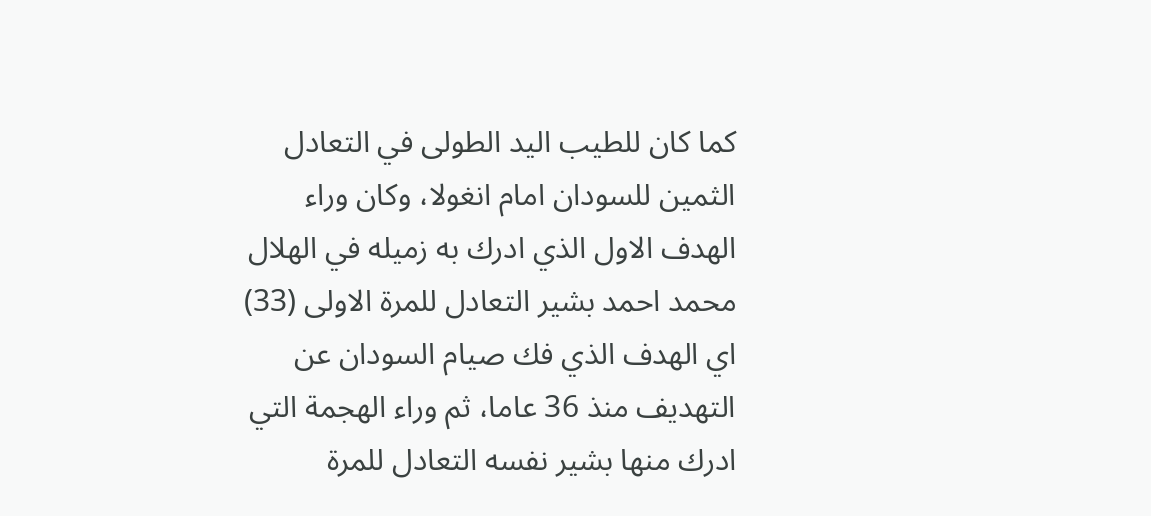كما كان للطيب اليد الطولى في التعادل الثمين للسودان امام انغولا، وكان وراء الهدف الاول الذي ادرك به زميله في الهلال محمد احمد بشير التعادل للمرة الاولى (33) اي الهدف الذي فك صيام السودان عن التهديف منذ 36 عاما، ثم وراء الهجمة التي ادرك منها بشير نفسه التعادل للمرة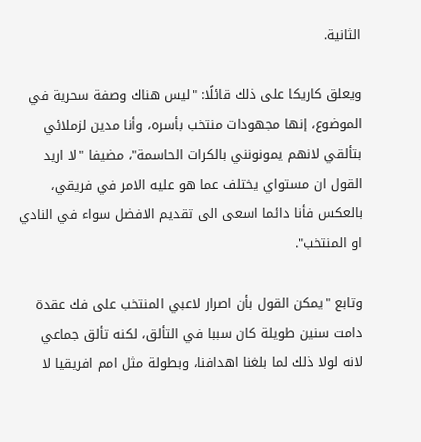الثانية.

ويعلق كاريكا على ذلك قائلًا: "ليس هناك وصفة سحرية في الموضوع، إنها مجهودات منتخب بأسره، وأنا مدين لزملائي بتألقي لانهم يمونونني بالكرات الحاسمة"، مضيفا "لا اريد القول ان مستواي يختلف عما هو عليه الامر في فريقي، بالعكس فأنا دائما اسعى الى تقديم الافضل سواء في النادي او المنتخب".

وتابع "يمكن القول بأن اصرار لاعبي المنتخب على فك عقدة دامت سنين طويلة كان سببا في التألق، لكنه تألق جماعي لانه لولا ذلك لما بلغنا اهدافنا، وبطولة مثل امم افريقيا لا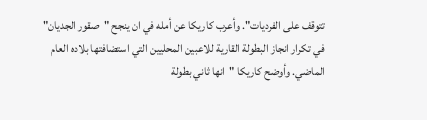تتوقف على الفرديات". وأعرب كاريكا عن أمله في ان ينجح "صقور الجديان" في تكرار انجاز البطولة القارية للاعبين المحليين التي استضافتها بلاده العام الماضي. وأوضح كاريكا "انها ثاني بطولة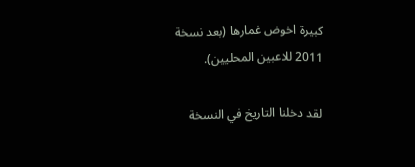كبيرة اخوض غمارها (بعد نسخة 2011 للاعبين المحليين).

لقد دخلنا التاريخ في النسخة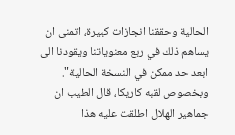الحالية وحققنا انجازات كبيرة، اتمنى ان يساهم ذلك في ربع معنوياتنا ويقودنا الى ابعد حد ممكن في النسخة الحالية". وبخصوص لقبه كاريكا، قال الطيب ان جماهير الهلال اطلقت عليه هذا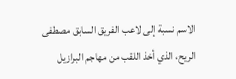الاسم نسبة إلى لاعب الفريق السابق مصطفى الريح، الذي أخذ اللقب من مهاجم البرازيل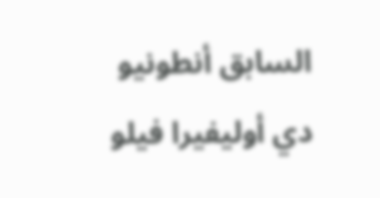السابق أنطونيو دي أوليفيرا فيلو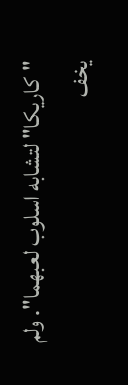"كاريكا" لتشابه اسلوب لعبهما". ولم يخف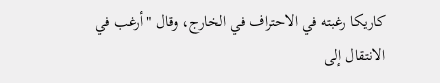كاريكا رغبته في الاحتراف في الخارج، وقال "أرغب في الانتقال إلى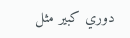دوري كبير مثل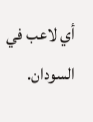أي لاعب في السودان.